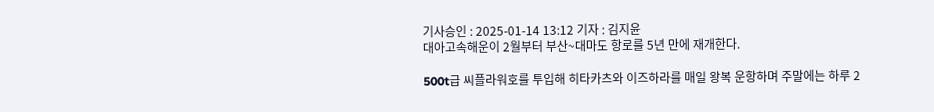기사승인 : 2025-01-14 13:12 기자 : 김지윤
대아고속해운이 2월부터 부산~대마도 항로를 5년 만에 재개한다.

500t급 씨플라워호를 투입해 히타카츠와 이즈하라를 매일 왕복 운항하며 주말에는 하루 2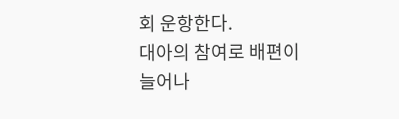회 운항한다.
대아의 참여로 배편이 늘어나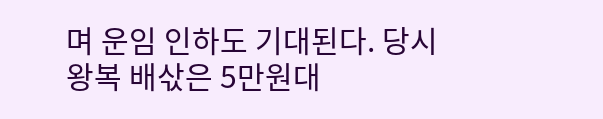며 운임 인하도 기대된다. 당시 왕복 배삯은 5만원대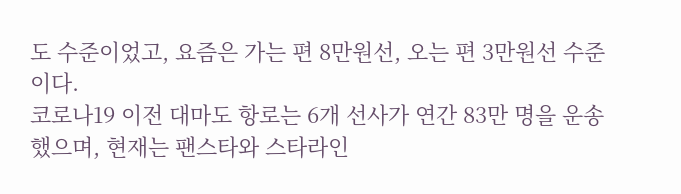도 수준이었고, 요즘은 가는 편 8만원선, 오는 편 3만원선 수준이다.
코로나19 이전 대마도 항로는 6개 선사가 연간 83만 명을 운송했으며, 현재는 팬스타와 스타라인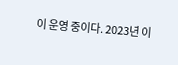이 운영 중이다. 2023년 이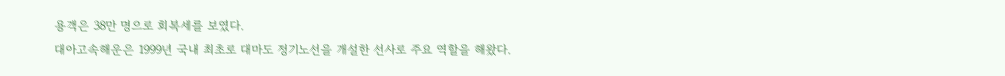용객은 38만 명으로 회복세를 보였다.
대아고속해운은 1999년 국내 최초로 대마도 정기노선을 개설한 선사로 주요 역할을 해왔다.